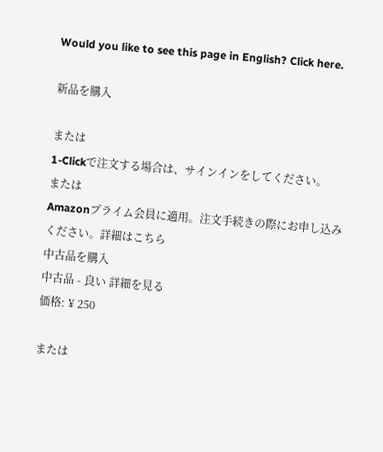Would you like to see this page in English? Click here.

新品を購入

または
1-Clickで注文する場合は、サインインをしてください。
または
Amazonプライム会員に適用。注文手続きの際にお申し込みください。詳細はこちら
中古品を購入
中古品 - 良い 詳細を見る
価格: ¥ 250

または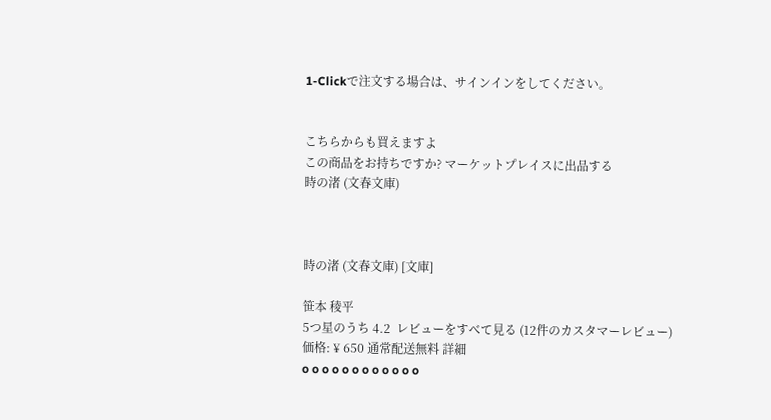1-Clickで注文する場合は、サインインをしてください。


こちらからも買えますよ
この商品をお持ちですか? マーケットプレイスに出品する
時の渚 (文春文庫)



時の渚 (文春文庫) [文庫]

笹本 稜平
5つ星のうち 4.2  レビューをすべて見る (12件のカスタマーレビュー)
価格: ¥ 650 通常配送無料 詳細
o o o o o o o o o o o o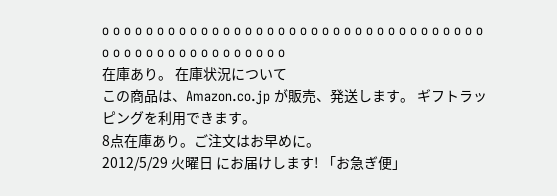o o o o o o o o o o o o o o o o o o o o o o o o o o o o o o o o o o o o o o o o o o o o o o o o o o o o
在庫あり。 在庫状況について
この商品は、Amazon.co.jp が販売、発送します。 ギフトラッピングを利用できます。
8点在庫あり。ご注文はお早めに。
2012/5/29 火曜日 にお届けします! 「お急ぎ便」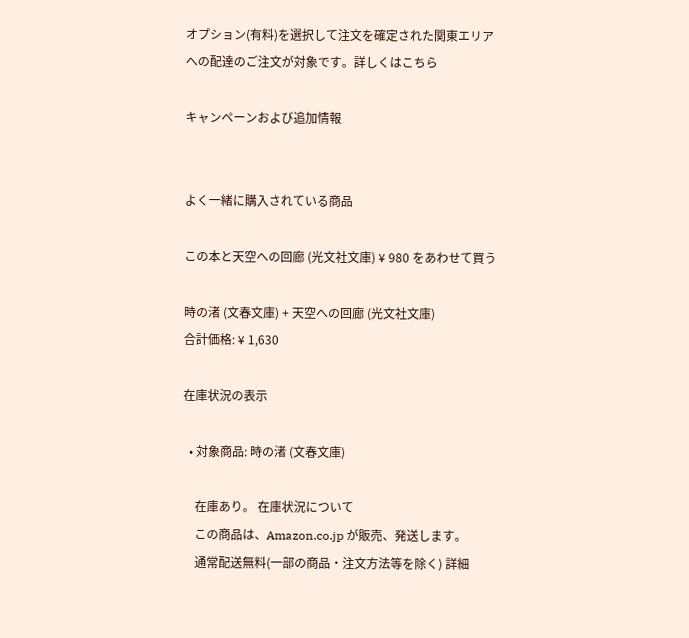オプション(有料)を選択して注文を確定された関東エリアへの配達のご注文が対象です。詳しくはこちら

キャンペーンおよび追加情報


よく一緒に購入されている商品

この本と天空への回廊 (光文社文庫) ¥ 980 をあわせて買う

時の渚 (文春文庫) + 天空への回廊 (光文社文庫)
合計価格: ¥ 1,630

在庫状況の表示

  • 対象商品: 時の渚 (文春文庫)

    在庫あり。 在庫状況について
    この商品は、Amazon.co.jp が販売、発送します。
    通常配送無料(一部の商品・注文方法等を除く) 詳細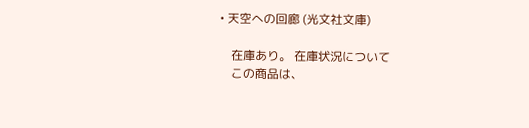• 天空への回廊 (光文社文庫)

    在庫あり。 在庫状況について
    この商品は、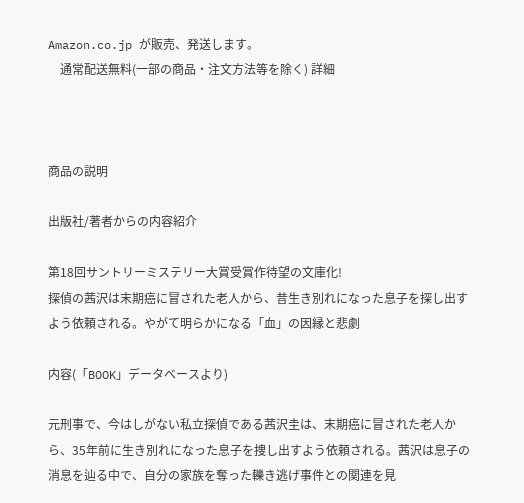Amazon.co.jp が販売、発送します。
    通常配送無料(一部の商品・注文方法等を除く) 詳細



商品の説明

出版社/著者からの内容紹介

第18回サントリーミステリー大賞受賞作待望の文庫化!
探偵の茜沢は末期癌に冒された老人から、昔生き別れになった息子を探し出すよう依頼される。やがて明らかになる「血」の因縁と悲劇

内容(「BOOK」データベースより)

元刑事で、今はしがない私立探偵である茜沢圭は、末期癌に冒された老人から、35年前に生き別れになった息子を捜し出すよう依頼される。茜沢は息子の消息を辿る中で、自分の家族を奪った轢き逃げ事件との関連を見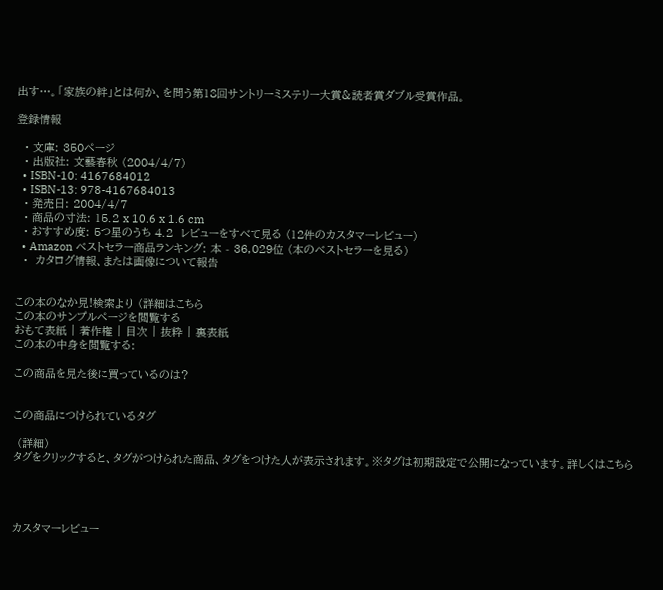出す…。「家族の絆」とは何か、を問う第18回サントリーミステリー大賞&読者賞ダブル受賞作品。

登録情報

  • 文庫: 350ページ
  • 出版社: 文藝春秋 (2004/4/7)
  • ISBN-10: 4167684012
  • ISBN-13: 978-4167684013
  • 発売日: 2004/4/7
  • 商品の寸法: 15.2 x 10.6 x 1.6 cm
  • おすすめ度: 5つ星のうち 4.2  レビューをすべて見る (12件のカスタマーレビュー)
  • Amazon ベストセラー商品ランキング: 本 - 36,029位 (本のベストセラーを見る)
  •  カタログ情報、または画像について報告


この本のなか見!検索より (詳細はこちら
この本のサンプルページを閲覧する
おもて表紙 | 著作権 | 目次 | 抜粋 | 裏表紙
この本の中身を閲覧する:

この商品を見た後に買っているのは?


この商品につけられているタグ

 (詳細)
タグをクリックすると、タグがつけられた商品、タグをつけた人が表示されます。※タグは初期設定で公開になっています。詳しくはこちら




カスタマーレビュー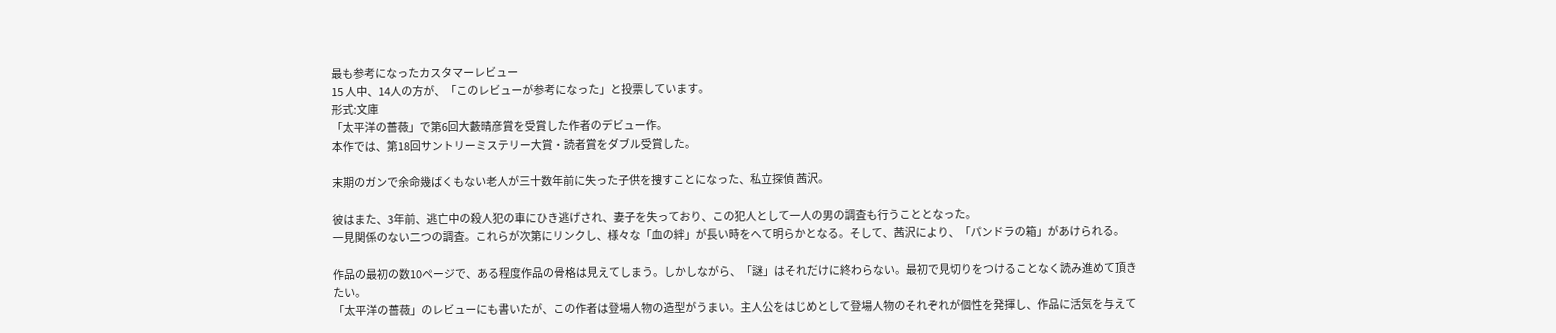最も参考になったカスタマーレビュー
15 人中、14人の方が、「このレビューが参考になった」と投票しています。
形式:文庫
「太平洋の薔薇」で第6回大藪晴彦賞を受賞した作者のデビュー作。
本作では、第18回サントリーミステリー大賞・読者賞をダブル受賞した。

末期のガンで余命幾ばくもない老人が三十数年前に失った子供を捜すことになった、私立探偵 茜沢。

彼はまた、3年前、逃亡中の殺人犯の車にひき逃げされ、妻子を失っており、この犯人として一人の男の調査も行うこととなった。
一見関係のない二つの調査。これらが次第にリンクし、様々な「血の絆」が長い時をへて明らかとなる。そして、茜沢により、「パンドラの箱」があけられる。

作品の最初の数10ページで、ある程度作品の骨格は見えてしまう。しかしながら、「謎」はそれだけに終わらない。最初で見切りをつけることなく読み進めて頂きたい。
「太平洋の薔薇」のレビューにも書いたが、この作者は登場人物の造型がうまい。主人公をはじめとして登場人物のそれぞれが個性を発揮し、作品に活気を与えて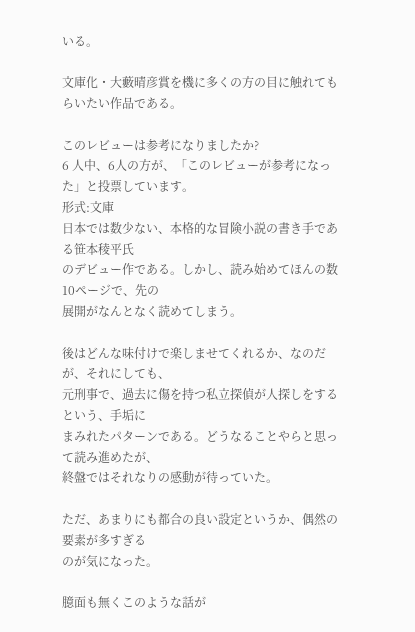いる。

文庫化・大藪晴彦賞を機に多くの方の目に触れてもらいたい作品である。

このレビューは参考になりましたか?
6 人中、6人の方が、「このレビューが参考になった」と投票しています。
形式:文庫
日本では数少ない、本格的な冒険小説の書き手である笹本稜平氏
のデビュー作である。しかし、読み始めてほんの数10ページで、先の
展開がなんとなく読めてしまう。

後はどんな味付けで楽しませてくれるか、なのだが、それにしても、
元刑事で、過去に傷を持つ私立探偵が人探しをするという、手垢に
まみれたパターンである。どうなることやらと思って読み進めたが、
終盤ではそれなりの感動が待っていた。

ただ、あまりにも都合の良い設定というか、偶然の要素が多すぎる
のが気になった。

臆面も無くこのような話が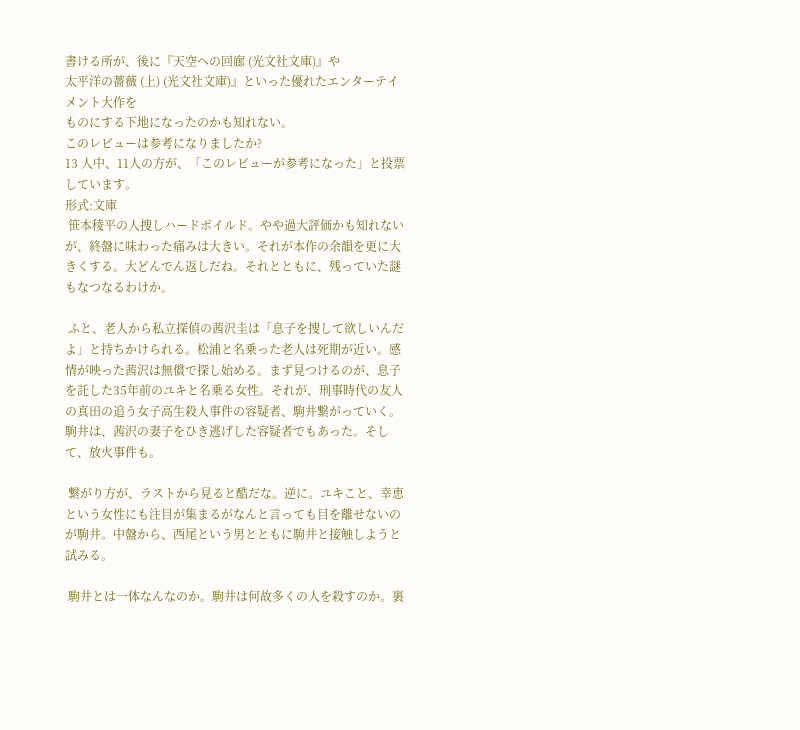書ける所が、後に『天空への回廊 (光文社文庫)』や
太平洋の薔薇 (上) (光文社文庫)』といった優れたエンターテイメント大作を
ものにする下地になったのかも知れない。
このレビューは参考になりましたか?
13 人中、11人の方が、「このレビューが参考になった」と投票しています。
形式:文庫
 笹本稜平の人捜しハードボイルド。やや過大評価かも知れないが、終盤に味わった痛みは大きい。それが本作の余韻を更に大きくする。大どんでん返しだね。それとともに、残っていた謎もなつなるわけか。

 ふと、老人から私立探偵の茜沢圭は「息子を捜して欲しいんだよ」と持ちかけられる。松浦と名乗った老人は死期が近い。感情が映った茜沢は無償で探し始める。まず見つけるのが、息子を託した35年前のユキと名乗る女性。それが、刑事時代の友人の真田の追う女子高生殺人事件の容疑者、駒井繋がっていく。駒井は、茜沢の妻子をひき逃げした容疑者でもあった。そして、放火事件も。

 繋がり方が、ラストから見ると酷だな。逆に。ユキこと、幸恵という女性にも注目が集まるがなんと言っても目を離せないのが駒井。中盤から、西尾という男とともに駒井と接触しようと試みる。

 駒井とは一体なんなのか。駒井は何故多くの人を殺すのか。裏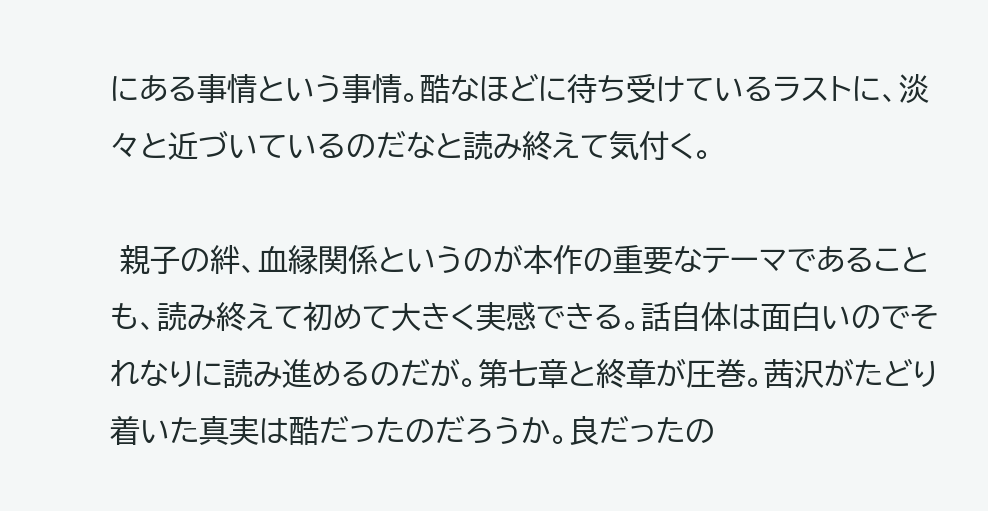にある事情という事情。酷なほどに待ち受けているラストに、淡々と近づいているのだなと読み終えて気付く。

 親子の絆、血縁関係というのが本作の重要なテーマであることも、読み終えて初めて大きく実感できる。話自体は面白いのでそれなりに読み進めるのだが。第七章と終章が圧巻。茜沢がたどり着いた真実は酷だったのだろうか。良だったの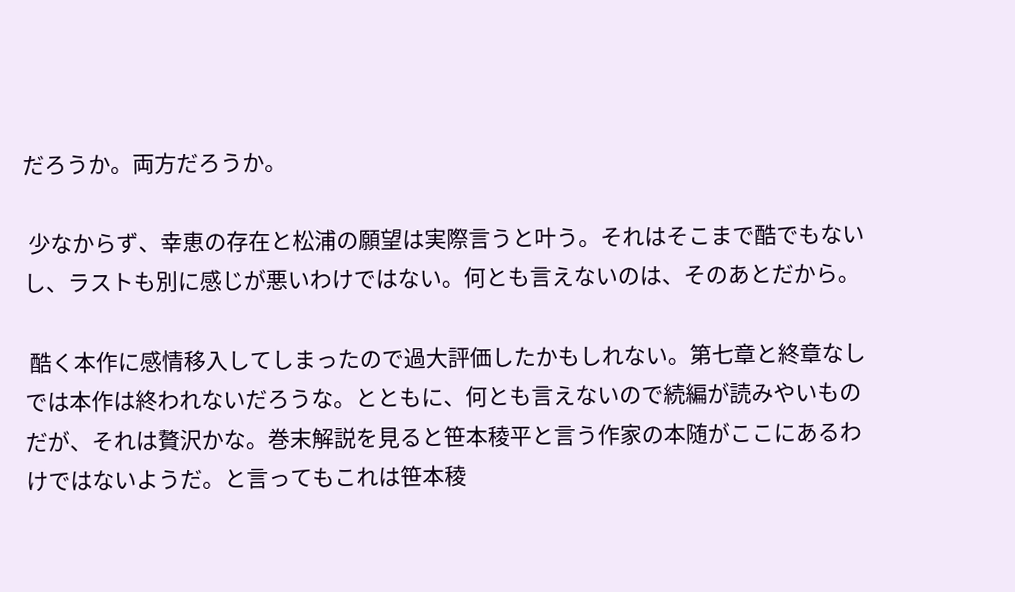だろうか。両方だろうか。

 少なからず、幸恵の存在と松浦の願望は実際言うと叶う。それはそこまで酷でもないし、ラストも別に感じが悪いわけではない。何とも言えないのは、そのあとだから。

 酷く本作に感情移入してしまったので過大評価したかもしれない。第七章と終章なしでは本作は終われないだろうな。とともに、何とも言えないので続編が読みやいものだが、それは贅沢かな。巻末解説を見ると笹本稜平と言う作家の本随がここにあるわけではないようだ。と言ってもこれは笹本稜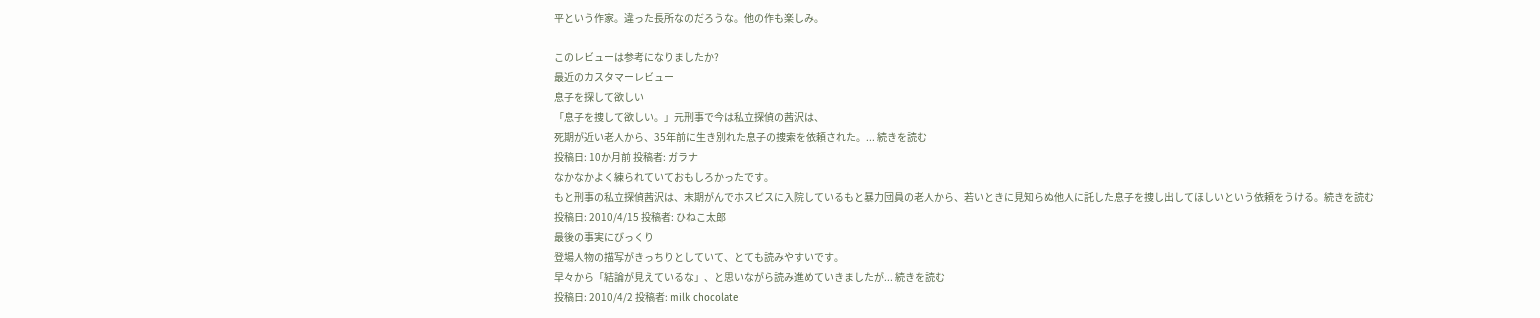平という作家。違った長所なのだろうな。他の作も楽しみ。

このレビューは参考になりましたか?
最近のカスタマーレビュー
息子を探して欲しい
「息子を捜して欲しい。」元刑事で今は私立探偵の茜沢は、
死期が近い老人から、35年前に生き別れた息子の捜索を依頼された。... 続きを読む
投稿日: 10か月前 投稿者: ガラナ
なかなかよく練られていておもしろかったです。
もと刑事の私立探偵茜沢は、末期がんでホスピスに入院しているもと暴力団員の老人から、若いときに見知らぬ他人に託した息子を捜し出してほしいという依頼をうける。続きを読む
投稿日: 2010/4/15 投稿者: ひねこ太郎
最後の事実にびっくり
登場人物の描写がきっちりとしていて、とても読みやすいです。
早々から「結論が見えているな」、と思いながら読み進めていきましたが... 続きを読む
投稿日: 2010/4/2 投稿者: milk chocolate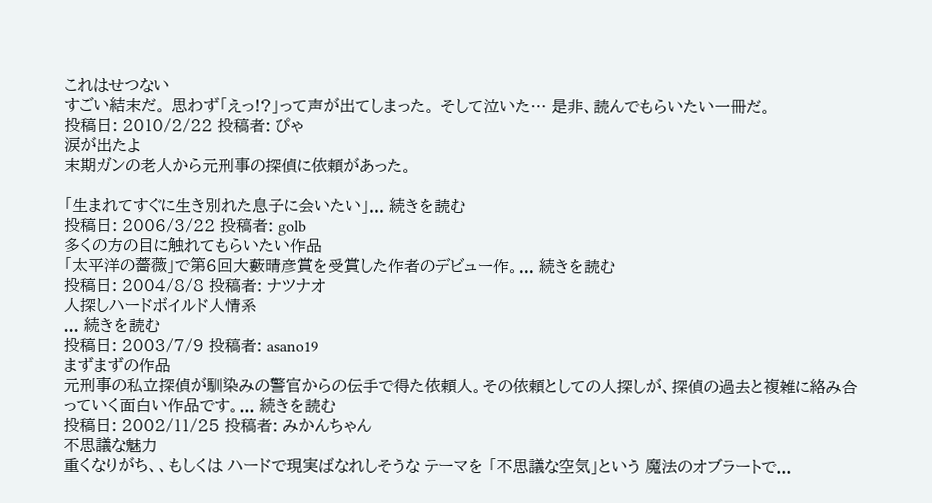これはせつない
すごい結末だ。 思わず「えっ!?」って声が出てしまった。 そして泣いた… 是非、読んでもらいたい一冊だ。
投稿日: 2010/2/22 投稿者: ぴゃ
涙が出たよ
末期ガンの老人から元刑事の探偵に依頼があった。

「生まれてすぐに生き別れた息子に会いたい」... 続きを読む
投稿日: 2006/3/22 投稿者: golb
多くの方の目に触れてもらいたい作品
「太平洋の薔薇」で第6回大藪晴彦賞を受賞した作者のデビュー作。... 続きを読む
投稿日: 2004/8/8 投稿者: ナツナオ
人探しハードボイルド人情系
... 続きを読む
投稿日: 2003/7/9 投稿者: asano19
まずまずの作品
元刑事の私立探偵が馴染みの警官からの伝手で得た依頼人。その依頼としての人探しが、探偵の過去と複雑に絡み合っていく面白い作品です。... 続きを読む
投稿日: 2002/11/25 投稿者: みかんちゃん
不思議な魅力
重くなりがち、、もしくは ハードで現実ばなれしそうな テーマを 「不思議な空気」という 魔法のオブラートで...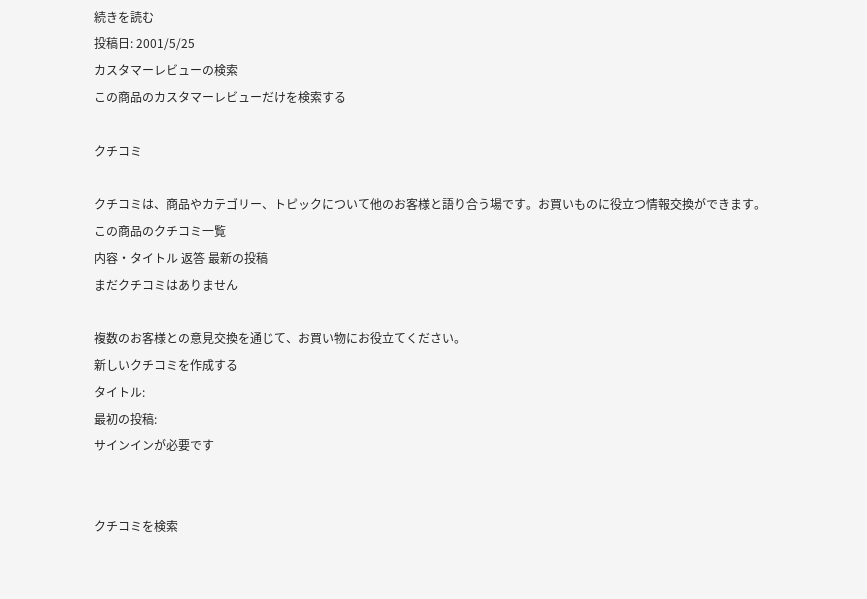続きを読む
投稿日: 2001/5/25
カスタマーレビューの検索
この商品のカスタマーレビューだけを検索する

クチコミ

クチコミは、商品やカテゴリー、トピックについて他のお客様と語り合う場です。お買いものに役立つ情報交換ができます。
この商品のクチコミ一覧
内容・タイトル 返答 最新の投稿
まだクチコミはありません

複数のお客様との意見交換を通じて、お買い物にお役立てください。
新しいクチコミを作成する
タイトル:
最初の投稿:
サインインが必要です


クチコミを検索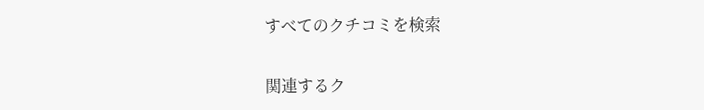すべてのクチコミを検索

関連するク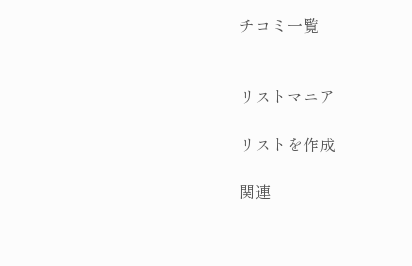チコミ一覧


リストマニア

リストを作成

関連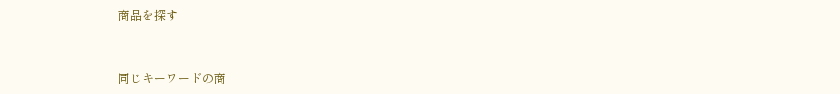商品を探す


同じキーワードの商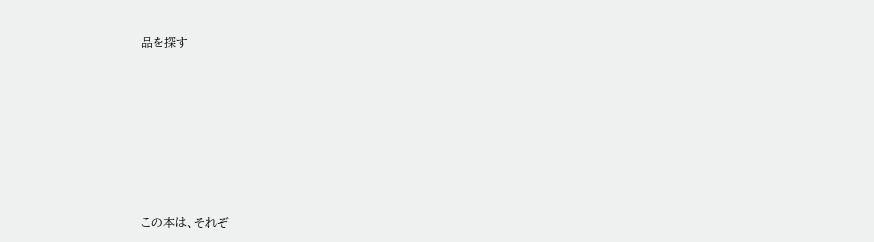品を探す










この本は、それぞ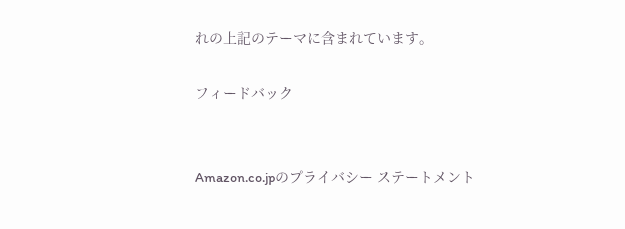れの上記のテーマに含まれています。

フィードバック


Amazon.co.jpのプライバシー ステートメント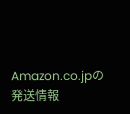Amazon.co.jpの発送情報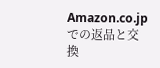Amazon.co.jpでの返品と交換